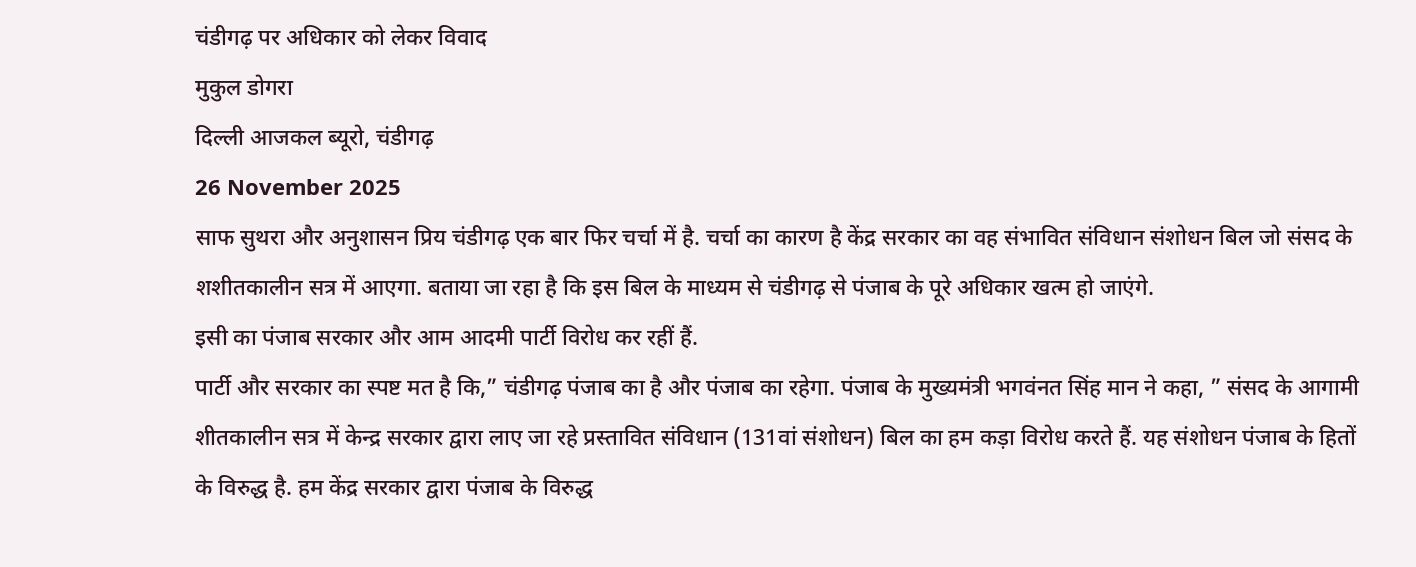चंडीगढ़ पर अधिकार को लेकर विवाद
मुकुल डोगरा
दिल्ली आजकल ब्यूरो, चंडीगढ़
26 November 2025
साफ सुथरा और अनुशासन प्रिय चंडीगढ़ एक बार फिर चर्चा में है. चर्चा का कारण है केंद्र सरकार का वह संभावित संविधान संशोधन बिल जो संसद के शशीतकालीन सत्र में आएगा. बताया जा रहा है कि इस बिल के माध्यम से चंडीगढ़ से पंजाब के पूरे अधिकार खत्म हो जाएंगे.
इसी का पंजाब सरकार और आम आदमी पार्टी विरोध कर रहीं हैं.
पार्टी और सरकार का स्पष्ट मत है कि,” चंडीगढ़ पंजाब का है और पंजाब का रहेगा. पंजाब के मुख्यमंत्री भगवंनत सिंह मान ने कहा, ” संसद के आगामी शीतकालीन सत्र में केन्द्र सरकार द्वारा लाए जा रहे प्रस्तावित संविधान (131वां संशोधन) बिल का हम कड़ा विरोध करते हैं. यह संशोधन पंजाब के हितों के विरुद्ध है. हम केंद्र सरकार द्वारा पंजाब के विरुद्ध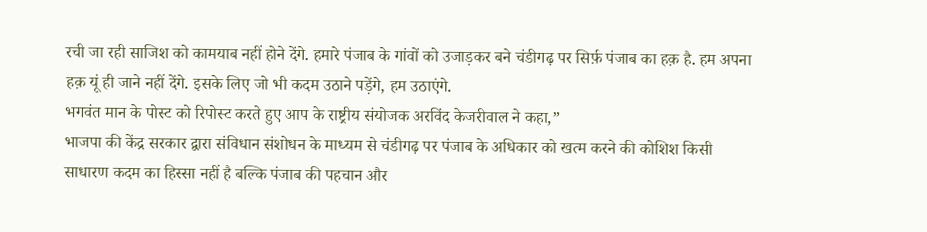रची जा रही साजिश को कामयाब नहीं होने देंगे. हमारे पंजाब के गांवों को उजाड़कर बने चंडीगढ़ पर सिर्फ़ पंजाब का हक़ है. हम अपना हक़ यूं ही जाने नहीं देंगे. इसके लिए जो भी कदम उठाने पड़ेंगे, हम उठाएंगे.
भगवंत मान के पोस्ट को रिपोस्ट करते हुए आप के राष्ट्रीय संयोजक अरविंद केजरीवाल ने कहा,”
भाजपा की केंद्र सरकार द्वारा संविधान संशोधन के माध्यम से चंडीगढ़ पर पंजाब के अधिकार को खत्म करने की कोशिश किसी साधारण कदम का हिस्सा नहीं है बल्कि पंजाब की पहचान और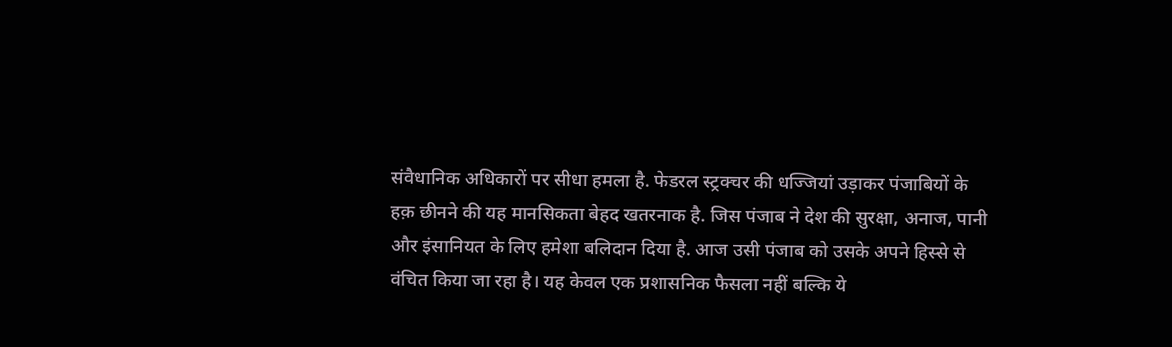संवैधानिक अधिकारों पर सीधा हमला है. फेडरल स्ट्रक्चर की धज्जियां उड़ाकर पंजाबियों के हक़ छीनने की यह मानसिकता बेहद खतरनाक है. जिस पंजाब ने देश की सुरक्षा, अनाज, पानी और इंसानियत के लिए हमेशा बलिदान दिया है. आज उसी पंजाब को उसके अपने हिस्से से वंचित किया जा रहा है। यह केवल एक प्रशासनिक फैसला नहीं बल्कि ये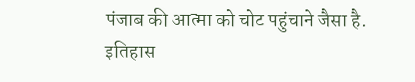पंजाब की आत्मा को चोट पहुंचाने जैसा है. इतिहास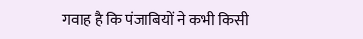गवाह है कि पंजाबियों ने कभी किसी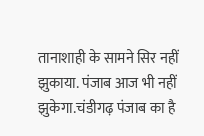तानाशाही के सामने सिर नहीं झुकाया. पंजाब आज भी नहीं झुकेगा.चंडीगढ़ पंजाब का है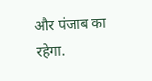और पंजाब का रहेगा.